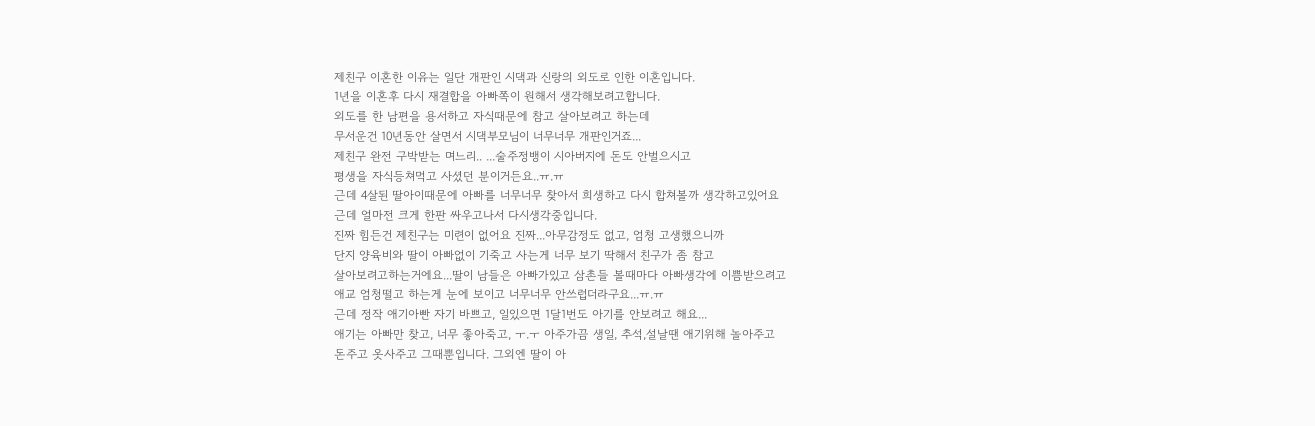제친구 이혼한 이유는 일단 개판인 시댁과 신랑의 외도로 인한 이혼입니다.
1년을 이혼후 다시 재결합을 아빠쪽이 원해서 생각해보려고합니다.
외도를 한 남편을 용서하고 자식때문에 참고 살아보려고 하는데
무서운건 10년동안 살면서 시댁부모님이 너무너무 개판인거죠...
제친구 완전 구박받는 며느리.. ...술주정뱅이 시아버지에 돈도 안벌으시고
평생을 자식등쳐먹고 사셨던 분이거든요..ㅠ.ㅠ
근데 4살된 딸아이때문에 아빠를 너무너무 찾아서 희생하고 다시 합쳐볼까 생각하고있어요
근데 얼마전 크게 한판 싸우고나서 다시생각중입니다.
진짜 힘든건 제친구는 미련이 없어요 진짜...아무감정도 없고, 엄청 고생했으니까
단지 양육비와 딸이 아빠없이 기죽고 사는게 너무 보기 딱해서 친구가 좀 참고
살아보려고하는거에요...딸이 남들은 아빠가있고 삼촌들 볼때마다 아빠생각에 이쁨받으려고
애교 엄청떨고 하는게 눈에 보이고 너무너무 안쓰럽더라구요...ㅠ.ㅠ
근데 정작 애기아빤 자기 바쁘고, 일있으면 1달1번도 아기를 안보려고 해요...
애기는 아빠만 찾고, 너무 좋아죽고, ㅜ.ㅜ 아주가끔 생일, 추석,설날땐 애기위해 놀아주고
돈주고 옷사주고 그때뿐입니다. 그외엔 딸이 아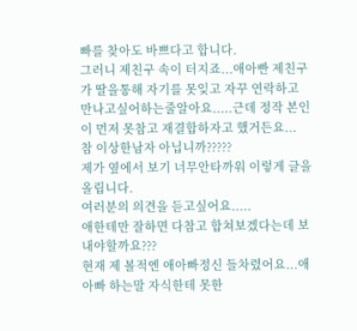빠를 찾아도 바쁘다고 합니다.
그러니 제친구 속이 터지죠...애아빤 제친구가 딸을통해 자기를 못잊고 자꾸 연락하고
만나고싶어하는줄알아요.....근데 정작 본인이 먼저 못참고 재결합하자고 했거든요...
참 이상한남자 아닙니까?????
제가 옆에서 보기 너무안타까워 이렇게 글을올립니다.
여러분의 의견을 듣고싶어요.....
애한테만 잘하면 다참고 합쳐보겠다는데 보내야할까요???
현재 제 볼적엔 애아빠정신 들차렸어요...애아빠 하는말 자식한테 못한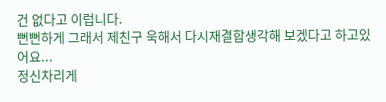건 없다고 이럽니다.
뻔뻔하게 그래서 제친구 욱해서 다시재결합생각해 보겠다고 하고있어요...
정신차리게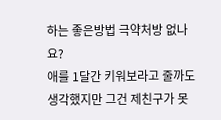하는 좋은방법 극약처방 없나요?
애를 1달간 키워보라고 줄까도 생각했지만 그건 제친구가 못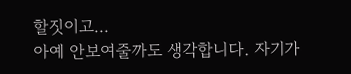할짓이고...
아예 안보여줄까도 생각합니다. 자기가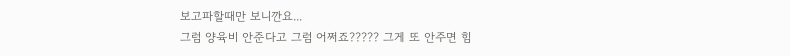보고파할때만 보니깐요...
그럼 양육비 안준다고 그럼 어쩌죠????? 그게 또 안주면 힘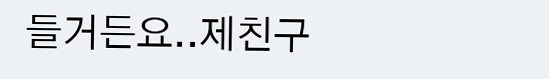들거든요..제친구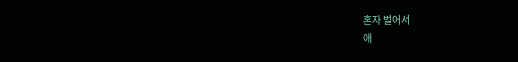혼자 벌어서
애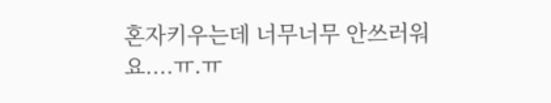혼자키우는데 너무너무 안쓰러워요....ㅠ.ㅠ